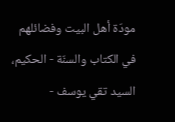مودّة أهل البيت وفضائلهم في الكتاب والسنّة - الحكيم، السيد تقي يوسف -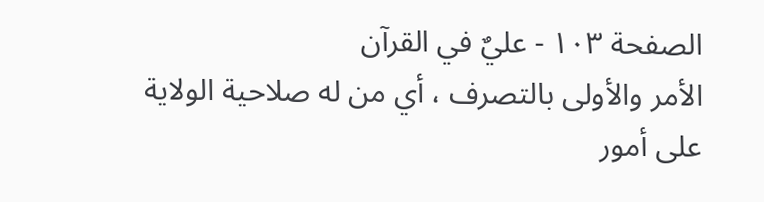الصفحة ١٠٣ - عليٌ في القرآن
الأمر والأولى بالتصرف ، أي من له صلاحية الولاية على أمور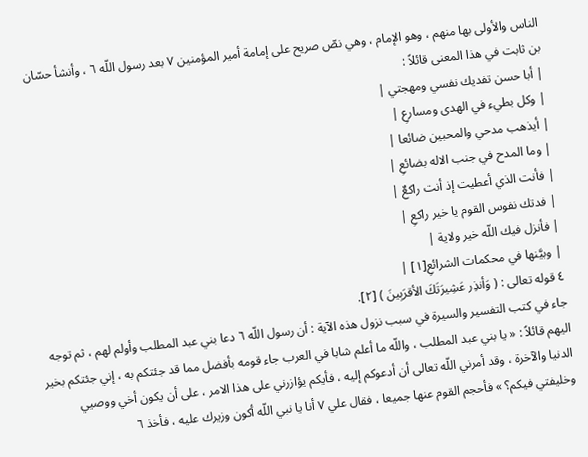الناس والأولى بها منهم ، وهو الإمام ، وهي نصّ صريح على إمامة أمير المؤمنين ٧ بعد رسول اللّه ٦ ، وأنشأ حسّان بن ثابت في هذا المعنى قائلاً :
| أبا حسن تفديك نفسي ومهجتي |
| وكل بطيء في الهدى ومسارعِ |
| أيذهب مدحي والمحبين ضائعا |
| وما المدح في جنب الاله بضائعِ |
| فأنت الذي أعطيت إذ أنت راكعٌ |
| فدتك نفوس القوم يا خير راكعِ |
| فأنزل فيك اللّه خير ولاية |
| وبيَّنها في محكمات الشرائعِ[١] |
٤ قوله تعالى : ( وَأنذِر عَشِيرَتَكَ الأقرَبِينَ ) [٢].
جاء في كتب التفسير والسيرة في سبب نزول هذه الآية : أن رسول اللّه ٦ دعا بني عبد المطلب وأولم لهم ، ثم توجه اليهم قائلاً : « يا بني عبد المطلب ، واللّه ما أعلم شابا في العرب جاء قومه بأفضل مما قد جئتكم به ، إني جئتكم بخير الدنيا والآخرة ، وقد أمرني اللّه تعالى أن أدعوكم إليه ، فأيكم يؤازرني على هذا الامر ، على أن يكون أخي ووصيي وخليفتي فيكم؟ » فأحجم القوم عنها جميعا ، فقال علي ٧ أنا يا نبي اللّه أكون وزيرك عليه ، فأخذ ٦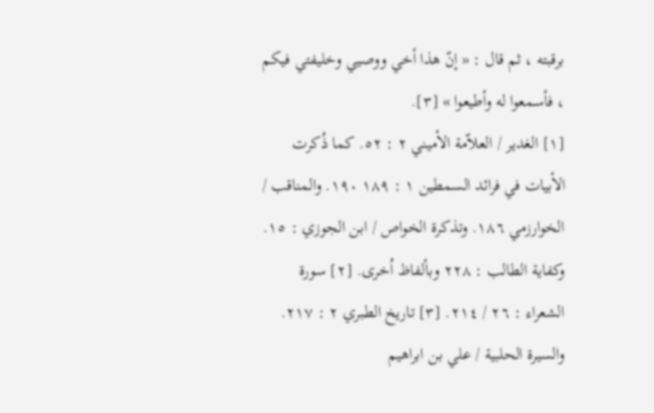برقبته ، ثم قال : « إنّ هذا أخي ووصيي وخليفتي فيكم ، فأسمعوا له وأطيعوا » [٣].
[١] الغدير / العلاّمة الأميني ٢ : ٥٢. كما ذُكرت الأبيات في فرائد السمطين ١ : ١٨٩ ١٩٠. والمناقب / الخوارزمي ١٨٦. وتذكرة الخواص / ابن الجوزي : ١٥. وكفاية الطالب : ٢٢٨ وبألفاظ اُخرى. [٢] سورة الشعراء : ٢٦ / ٢١٤. [٣] تاريخ الطبري ٢ : ٢١٧. والسيرة الحلبية / علي بن ابراهيم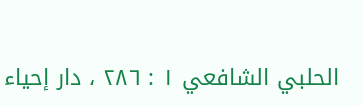الحلبي الشافعي ١ : ٢٨٦ ، دار إحياء